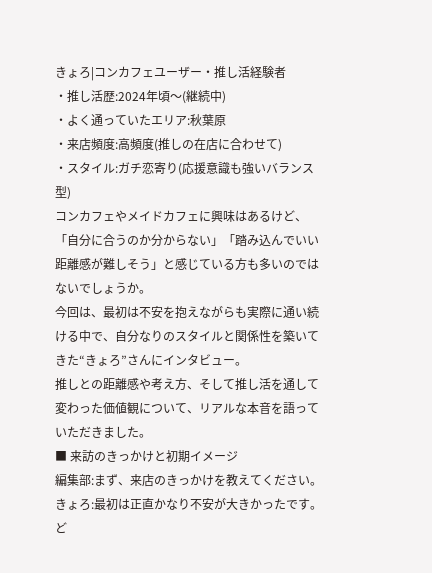きょろ|コンカフェユーザー・推し活経験者
・推し活歴:2024年頃〜(継続中)
・よく通っていたエリア:秋葉原
・来店頻度:高頻度(推しの在店に合わせて)
・スタイル:ガチ恋寄り(応援意識も強いバランス型)
コンカフェやメイドカフェに興味はあるけど、「自分に合うのか分からない」「踏み込んでいい距離感が難しそう」と感じている方も多いのではないでしょうか。
今回は、最初は不安を抱えながらも実際に通い続ける中で、自分なりのスタイルと関係性を築いてきた“きょろ”さんにインタビュー。
推しとの距離感や考え方、そして推し活を通して変わった価値観について、リアルな本音を語っていただきました。
■ 来訪のきっかけと初期イメージ
編集部:まず、来店のきっかけを教えてください。
きょろ:最初は正直かなり不安が大きかったです。ど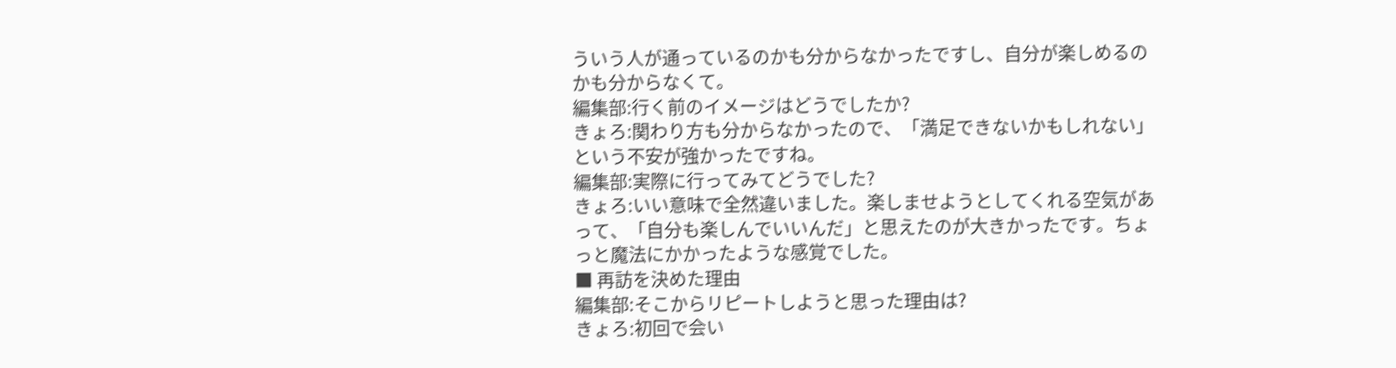ういう人が通っているのかも分からなかったですし、自分が楽しめるのかも分からなくて。
編集部:行く前のイメージはどうでしたか?
きょろ:関わり方も分からなかったので、「満足できないかもしれない」という不安が強かったですね。
編集部:実際に行ってみてどうでした?
きょろ:いい意味で全然違いました。楽しませようとしてくれる空気があって、「自分も楽しんでいいんだ」と思えたのが大きかったです。ちょっと魔法にかかったような感覚でした。
■ 再訪を決めた理由
編集部:そこからリピートしようと思った理由は?
きょろ:初回で会い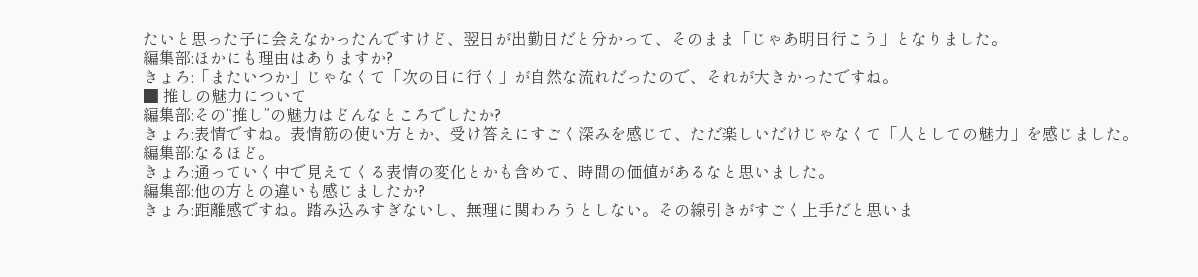たいと思った子に会えなかったんですけど、翌日が出勤日だと分かって、そのまま「じゃあ明日行こう」となりました。
編集部:ほかにも理由はありますか?
きょろ:「またいつか」じゃなくて「次の日に行く」が自然な流れだったので、それが大きかったですね。
■ 推しの魅力について
編集部:その“推し”の魅力はどんなところでしたか?
きょろ:表情ですね。表情筋の使い方とか、受け答えにすごく深みを感じて、ただ楽しいだけじゃなくて「人としての魅力」を感じました。
編集部:なるほど。
きょろ:通っていく中で見えてくる表情の変化とかも含めて、時間の価値があるなと思いました。
編集部:他の方との違いも感じましたか?
きょろ:距離感ですね。踏み込みすぎないし、無理に関わろうとしない。その線引きがすごく上手だと思いま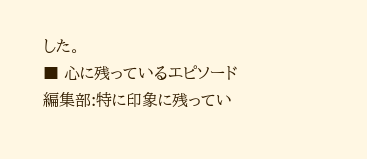した。
■ 心に残っているエピソード
編集部:特に印象に残ってい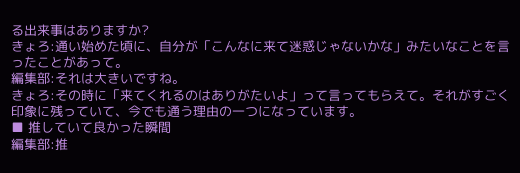る出来事はありますか?
きょろ:通い始めた頃に、自分が「こんなに来て迷惑じゃないかな」みたいなことを言ったことがあって。
編集部:それは大きいですね。
きょろ:その時に「来てくれるのはありがたいよ」って言ってもらえて。それがすごく印象に残っていて、今でも通う理由の一つになっています。
■ 推していて良かった瞬間
編集部:推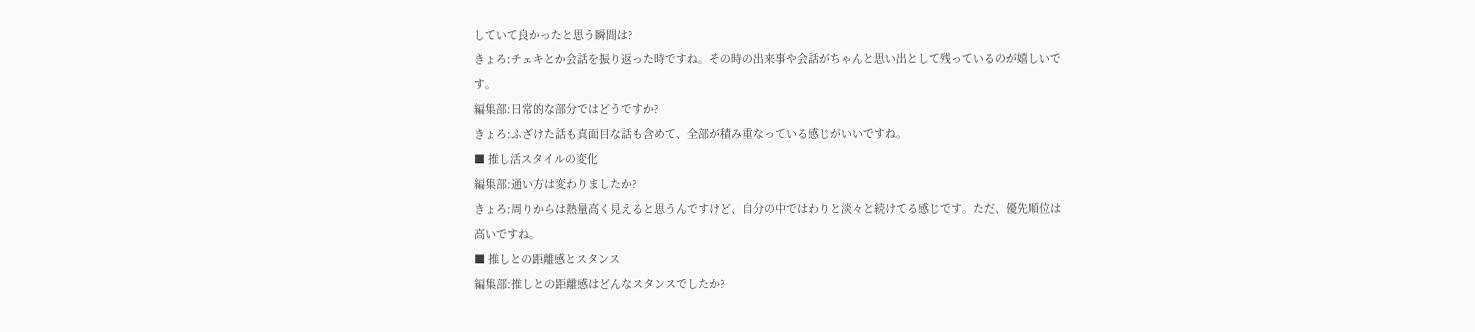していて良かったと思う瞬間は?
きょろ:チェキとか会話を振り返った時ですね。その時の出来事や会話がちゃんと思い出として残っているのが嬉しいです。
編集部:日常的な部分ではどうですか?
きょろ:ふざけた話も真面目な話も含めて、全部が積み重なっている感じがいいですね。
■ 推し活スタイルの変化
編集部:通い方は変わりましたか?
きょろ:周りからは熱量高く見えると思うんですけど、自分の中ではわりと淡々と続けてる感じです。ただ、優先順位は高いですね。
■ 推しとの距離感とスタンス
編集部:推しとの距離感はどんなスタンスでしたか?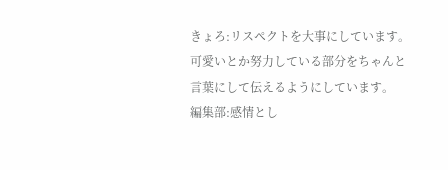きょろ:リスペクトを大事にしています。可愛いとか努力している部分をちゃんと言葉にして伝えるようにしています。
編集部:感情とし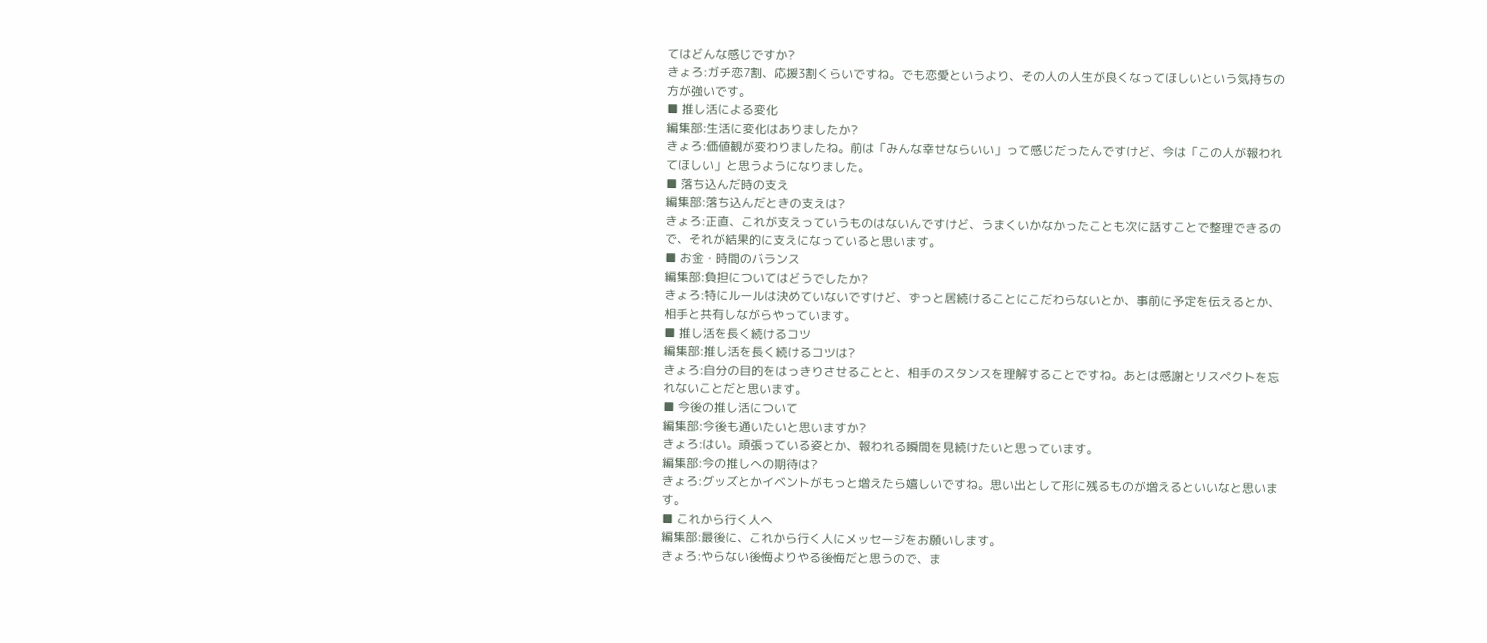てはどんな感じですか?
きょろ:ガチ恋7割、応援3割くらいですね。でも恋愛というより、その人の人生が良くなってほしいという気持ちの方が強いです。
■ 推し活による変化
編集部:生活に変化はありましたか?
きょろ:価値観が変わりましたね。前は「みんな幸せならいい」って感じだったんですけど、今は「この人が報われてほしい」と思うようになりました。
■ 落ち込んだ時の支え
編集部:落ち込んだときの支えは?
きょろ:正直、これが支えっていうものはないんですけど、うまくいかなかったことも次に話すことで整理できるので、それが結果的に支えになっていると思います。
■ お金・時間のバランス
編集部:負担についてはどうでしたか?
きょろ:特にルールは決めていないですけど、ずっと居続けることにこだわらないとか、事前に予定を伝えるとか、相手と共有しながらやっています。
■ 推し活を長く続けるコツ
編集部:推し活を長く続けるコツは?
きょろ:自分の目的をはっきりさせることと、相手のスタンスを理解することですね。あとは感謝とリスペクトを忘れないことだと思います。
■ 今後の推し活について
編集部:今後も通いたいと思いますか?
きょろ:はい。頑張っている姿とか、報われる瞬間を見続けたいと思っています。
編集部:今の推しへの期待は?
きょろ:グッズとかイベントがもっと増えたら嬉しいですね。思い出として形に残るものが増えるといいなと思います。
■ これから行く人へ
編集部:最後に、これから行く人にメッセージをお願いします。
きょろ:やらない後悔よりやる後悔だと思うので、ま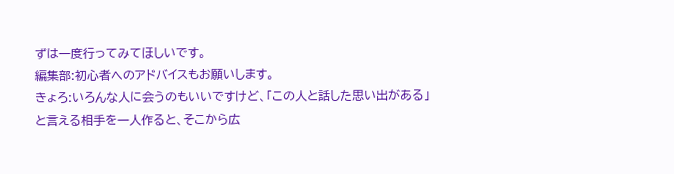ずは一度行ってみてほしいです。
編集部:初心者へのアドバイスもお願いします。
きょろ:いろんな人に会うのもいいですけど、「この人と話した思い出がある」と言える相手を一人作ると、そこから広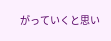がっていくと思い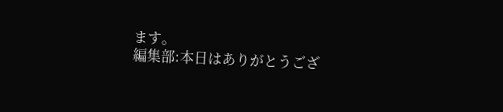ます。
編集部:本日はありがとうござ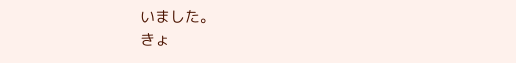いました。
きょ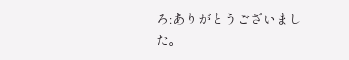ろ:ありがとうございました。